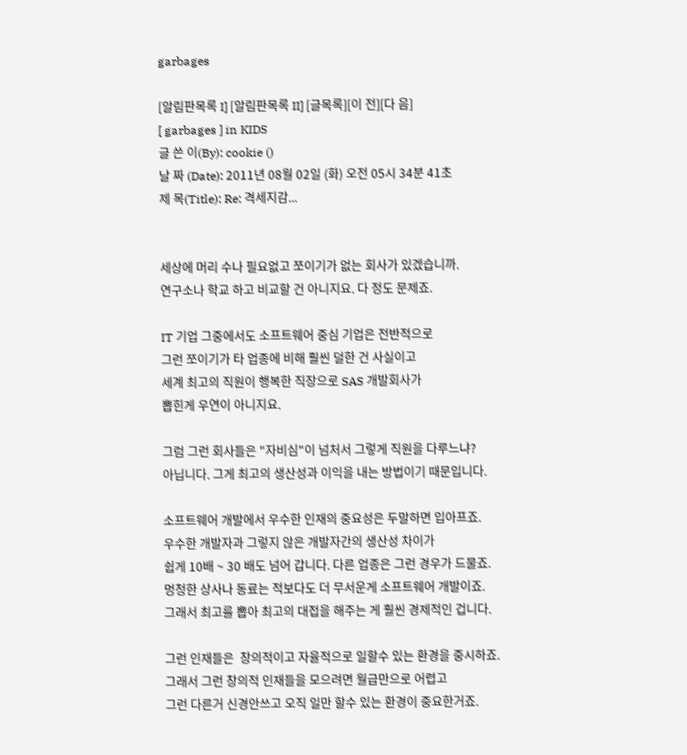garbages

[알림판목록 I] [알림판목록 II] [글목록][이 전][다 음]
[ garbages ] in KIDS
글 쓴 이(By): cookie ()
날 짜 (Date): 2011년 08월 02일 (화) 오전 05시 34분 41초
제 목(Title): Re: 격세지감...


세상에 머리 수나 필요없고 쪼이기가 없는 회사가 있겠습니까.
연구소나 학교 하고 비교할 건 아니지요. 다 정도 문제죠.

IT 기업 그중에서도 소프트웨어 중심 기업은 전반적으로
그런 쪼이기가 타 업종에 비해 훨씬 덜한 건 사실이고
세계 최고의 직원이 행복한 직장으로 SAS 개발회사가
뽑힌게 우연이 아니지요.

그럼 그런 회사들은 "자비심"이 넘처서 그렇게 직원을 다루느냐?
아닙니다. 그게 최고의 생산성과 이익을 내는 방법이기 때문입니다.

소프트웨어 개발에서 우수한 인재의 중요성은 두말하면 입아프죠.
우수한 개발자과 그렇지 않은 개발자간의 생산성 차이가
쉽게 10배 ~ 30 배도 넘어 갑니다. 다른 업종은 그런 경우가 드물죠.
멍청한 상사나 동료는 적보다도 더 무서운게 소프트웨어 개발이죠.
그래서 최고를 뽑아 최고의 대접을 해주는 게 훨씬 경제적인 겁니다.

그런 인재들은  창의적이고 자율적으로 일할수 있는 환경을 중시하죠.
그래서 그런 창의적 인재들을 모으려면 월급만으로 어렵고
그런 다른거 신경안쓰고 오직 일만 할수 있는 환경이 중요한거죠.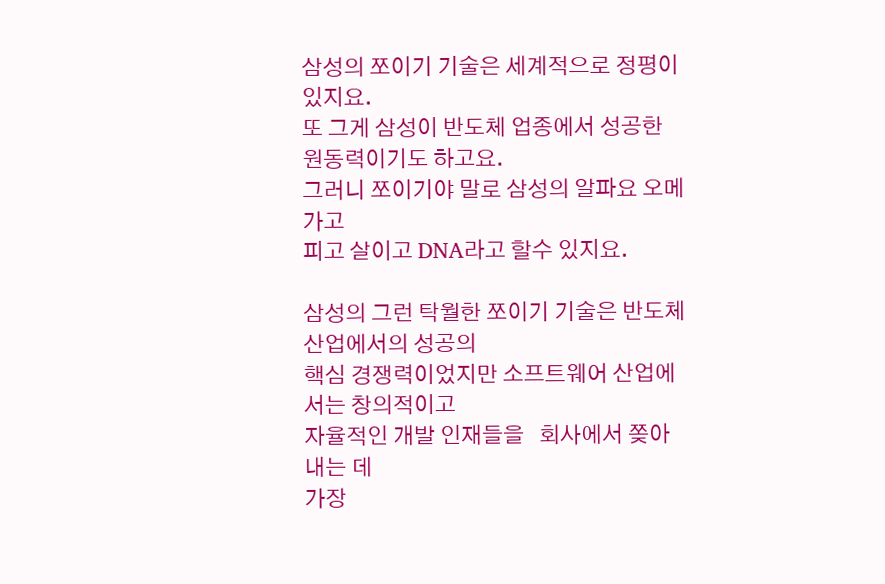삼성의 쪼이기 기술은 세계적으로 정평이 있지요.
또 그게 삼성이 반도체 업종에서 성공한 원동력이기도 하고요.
그러니 쪼이기야 말로 삼성의 알파요 오메가고
피고 살이고 DNA라고 할수 있지요.

삼성의 그런 탁월한 쪼이기 기술은 반도체 산업에서의 성공의
핵심 경쟁력이었지만 소프트웨어 산업에서는 창의적이고
자율적인 개발 인재들을   회사에서 쫒아 내는 데
가장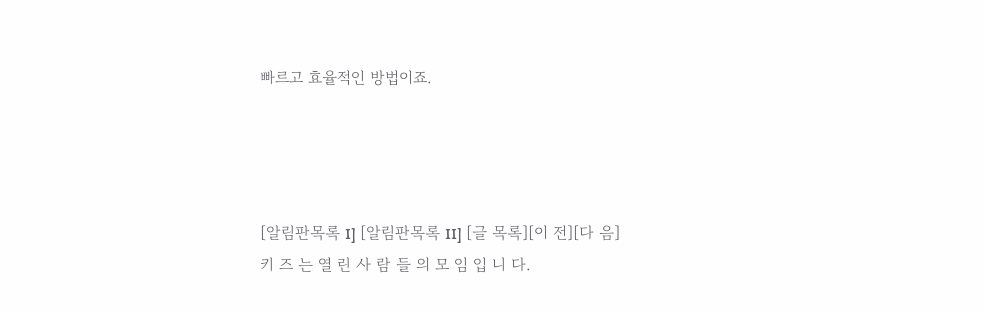빠르고 효율적인 방법이죠.




[알림판목록 I] [알림판목록 II] [글 목록][이 전][다 음]
키 즈 는 열 린 사 람 들 의 모 임 입 니 다.